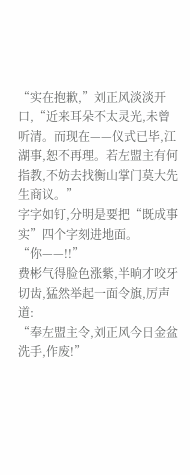“实在抱歉,”刘正风淡淡开口,“近来耳朵不太灵光,未曾听清。而现在——仪式已毕,江湖事,恕不再理。若左盟主有何指教,不妨去找衡山掌门莫大先生商议。”
字字如钉,分明是要把“既成事实”四个字刻进地面。
“你——!!”
费彬气得脸色涨紫,半晌才咬牙切齿,猛然举起一面令旗,厉声道:
“奉左盟主令,刘正风今日金盆洗手,作废!”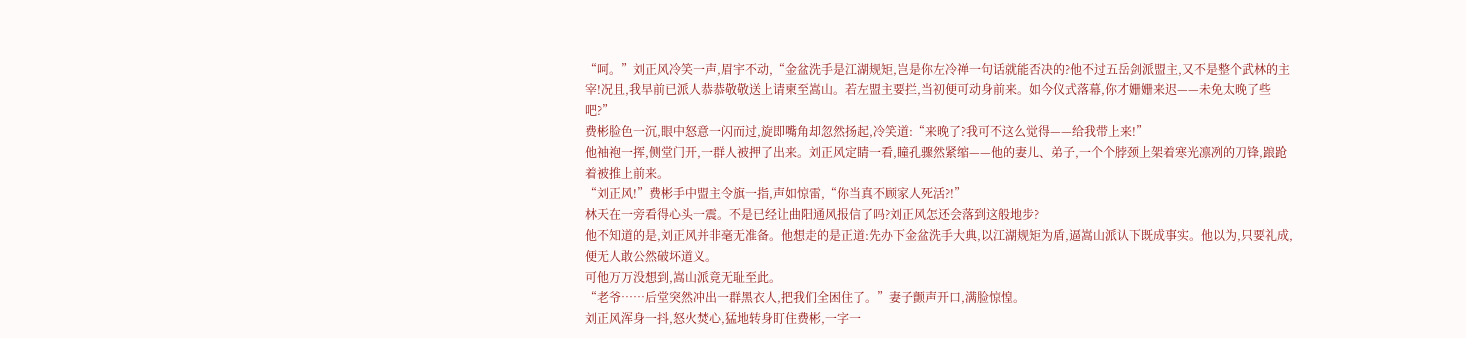“呵。”刘正风冷笑一声,眉宇不动,“金盆洗手是江湖规矩,岂是你左冷禅一句话就能否决的?他不过五岳剑派盟主,又不是整个武林的主宰!况且,我早前已派人恭恭敬敬送上请柬至嵩山。若左盟主要拦,当初便可动身前来。如今仪式落幕,你才姗姗来迟——未免太晚了些吧?”
费彬脸色一沉,眼中怒意一闪而过,旋即嘴角却忽然扬起,冷笑道:“来晚了?我可不这么觉得——给我带上来!”
他袖袍一挥,侧堂门开,一群人被押了出来。刘正风定睛一看,瞳孔骤然紧缩——他的妻儿、弟子,一个个脖颈上架着寒光凛冽的刀锋,踉跄着被推上前来。
“刘正风!”费彬手中盟主令旗一指,声如惊雷,“你当真不顾家人死活?!”
林天在一旁看得心头一震。不是已经让曲阳通风报信了吗?刘正风怎还会落到这般地步?
他不知道的是,刘正风并非毫无准备。他想走的是正道:先办下金盆洗手大典,以江湖规矩为盾,逼嵩山派认下既成事实。他以为,只要礼成,便无人敢公然破坏道义。
可他万万没想到,嵩山派竟无耻至此。
“老爷……后堂突然冲出一群黑衣人,把我们全困住了。”妻子颤声开口,满脸惊惶。
刘正风浑身一抖,怒火焚心,猛地转身盯住费彬,一字一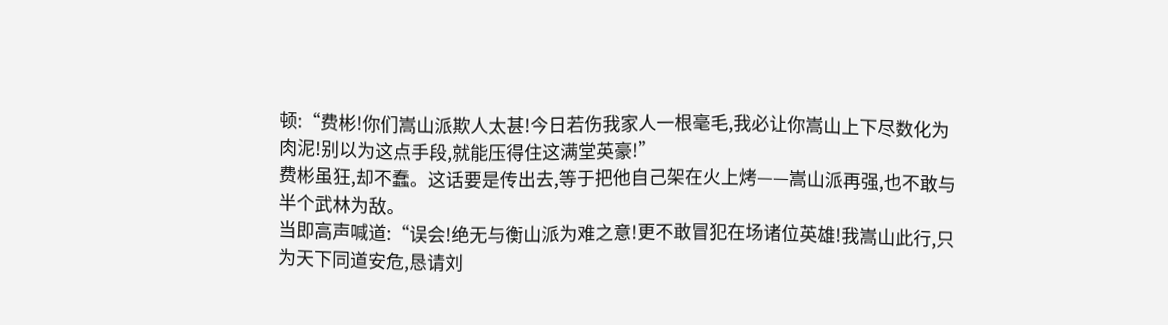顿:“费彬!你们嵩山派欺人太甚!今日若伤我家人一根毫毛,我必让你嵩山上下尽数化为肉泥!别以为这点手段,就能压得住这满堂英豪!”
费彬虽狂,却不蠢。这话要是传出去,等于把他自己架在火上烤——嵩山派再强,也不敢与半个武林为敌。
当即高声喊道:“误会!绝无与衡山派为难之意!更不敢冒犯在场诸位英雄!我嵩山此行,只为天下同道安危,恳请刘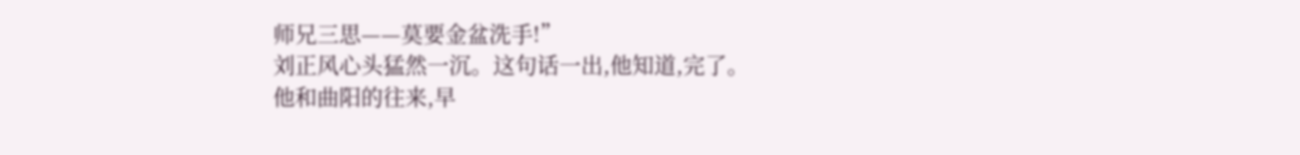师兄三思——莫要金盆洗手!”
刘正风心头猛然一沉。这句话一出,他知道,完了。
他和曲阳的往来,早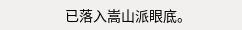已落入嵩山派眼底。